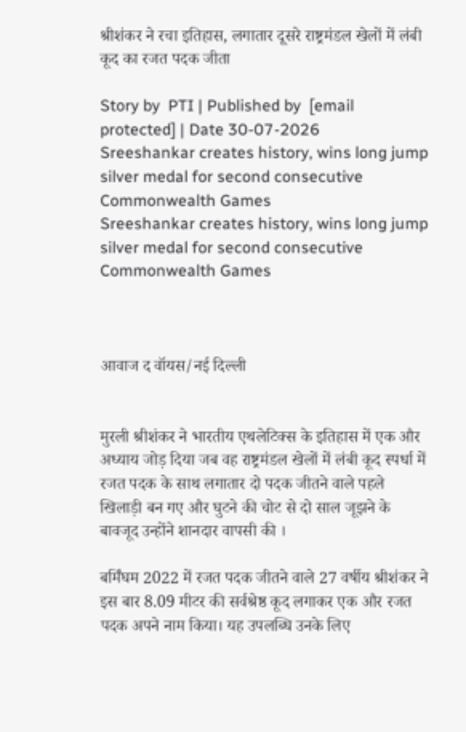श्रीशंकर ने रचा इतिहास, लगातार दूसरे राष्ट्रमंडल खेलों में लंबी कूद का रजत पदक जीता

Story by  PTI | Published by  [email protected] | Date 30-07-2026
Sreeshankar creates history, wins long jump silver medal for second consecutive Commonwealth Games
Sreeshankar creates history, wins long jump silver medal for second consecutive Commonwealth Games



आवाज द वॉयस/नई दिल्ली


मुरली श्रीशंकर ने भारतीय एथलेटिक्स के इतिहास में एक और अध्याय जोड़ दिया जब वह राष्ट्रमंडल खेलों में लंबी कूद स्पर्धा में रजत पदक के साथ लगातार दो पदक जीतने वाले पहले खिलाड़ी बन गए और घुटने की चोट से दो साल जूझने के बावजूद उन्होंने शानदार वापसी की ।

बर्मिंघम 2022 में रजत पदक जीतने वाले 27 वर्षीय श्रीशंकर ने इस बार 8.09 मीटर की सर्वश्रेष्ठ कूद लगाकर एक और रजत पदक अपने नाम किया। यह उपलब्धि उनके लिए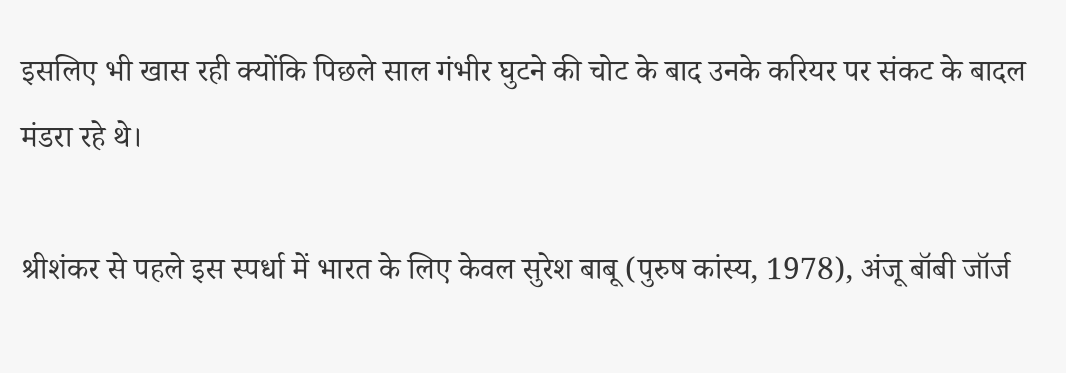इसलिए भी खास रही क्योंकि पिछले साल गंभीर घुटने की चोट के बाद उनके करियर पर संकट के बादल मंडरा रहे थे।

श्रीशंकर से पहले इस स्पर्धा में भारत के लिए केवल सुरेश बाबू (पुरुष कांस्य, 1978), अंजू बॉबी जॉर्ज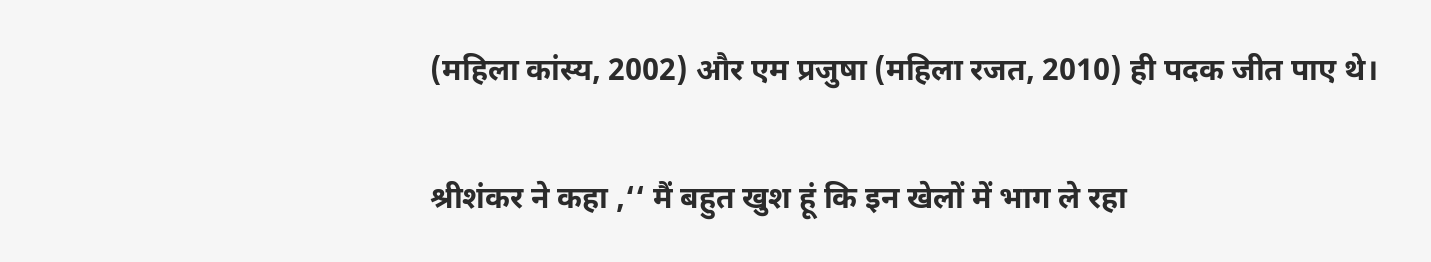(महिला कांस्य, 2002) और एम प्रजुषा (महिला रजत, 2010) ही पदक जीत पाए थे।

श्रीशंकर ने कहा ,‘‘ मैं बहुत खुश हूं कि इन खेलों में भाग ले रहा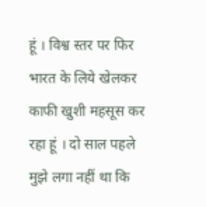हूं । विश्व स्तर पर फिर भारत के लिये खेलकर काफी खुशी महसूस कर रहा हूं । दो साल पहले मुझे लगा नहीं था कि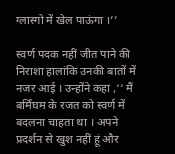ग्लास्गो में खेल पाऊंगा ।’’

स्वर्ण पदक नहीं जीत पाने की निराशा हालांकि उनकी बातों में नजर आई । उन्होंने कहा ,‘‘ मैं बर्मिंघम के रजत को स्वर्ण में बदलना चाहता था । अपने प्रदर्शन से खुश नहीं हूं और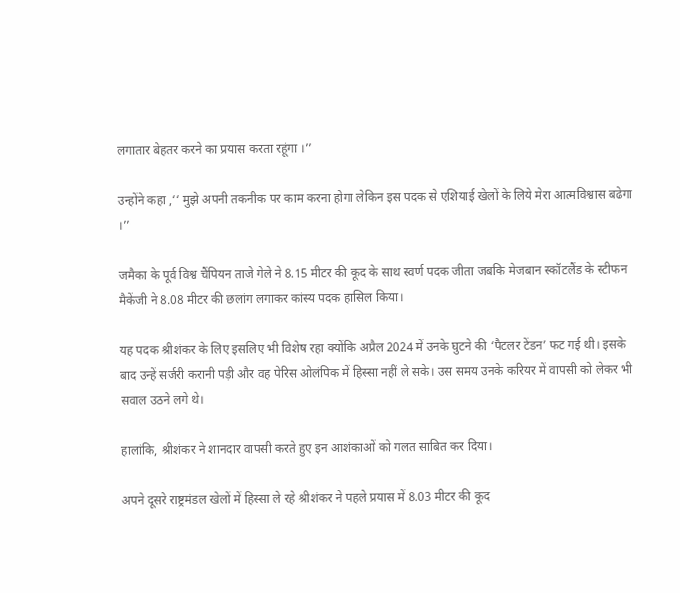लगातार बेहतर करने का प्रयास करता रहूंगा ।’’

उन्होंने कहा ,‘‘ मुझे अपनी तकनीक पर काम करना होगा लेकिन इस पदक से एशियाई खेलों के लिये मेरा आत्मविश्वास बढेगा ।’’

जमैका के पूर्व विश्व चैंपियन ताजे गेले ने 8.15 मीटर की कूद के साथ स्वर्ण पदक जीता जबकि मेजबान स्कॉटलैंड के स्टीफन मैकेंजी ने 8.08 मीटर की छलांग लगाकर कांस्य पदक हासिल किया।

यह पदक श्रीशंकर के लिए इसलिए भी विशेष रहा क्योंकि अप्रैल 2024 में उनके घुटने की ‘पैटलर टेंडन’ फट गई थी। इसके बाद उन्हें सर्जरी करानी पड़ी और वह पेरिस ओलंपिक में हिस्सा नहीं ले सके। उस समय उनके करियर में वापसी को लेकर भी सवाल उठने लगे थे।

हालांकि, श्रीशंकर ने शानदार वापसी करते हुए इन आशंकाओं को गलत साबित कर दिया।

अपने दूसरे राष्ट्रमंडल खेलों में हिस्सा ले रहे श्रीशंकर ने पहले प्रयास में 8.03 मीटर की कूद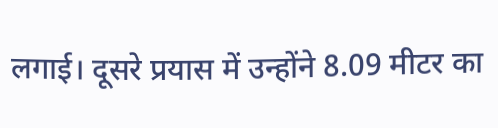लगाई। दूसरे प्रयास में उन्होंने 8.09 मीटर का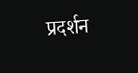प्रदर्शन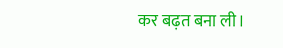कर बढ़त बना ली।